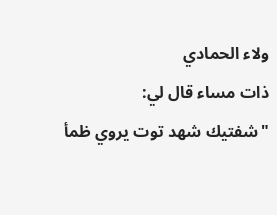ولاء الحمادي
ذات مساء قال لي:
"شفتيك شهد توت يروي ظمأ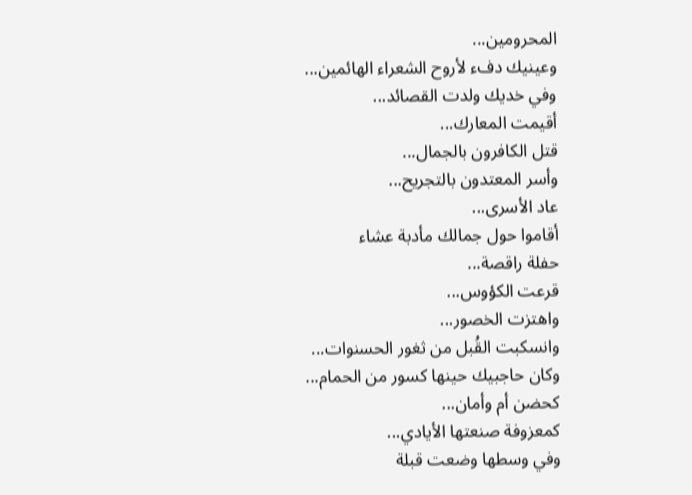المحرومين...
وعينيك دفء لأروح الشعراء الهائمين...
وفي خديك ولدت القصائد...
أقيمت المعارك...
قتل الكافرون بالجمال...
وأسر المعتدون بالتجريح...
عاد الأسرى...
أقاموا حول جمالك مأدبة عشاء
حفلة راقصة...
قرعت الكؤوس...
واهتزت الخصور...
وانسكبت القُبل من ثغور الحسنوات...
وكان حاجبيك حينها كسور من الحمام...
كحضن أم وأمان...
كمعزوفة صنعتها الأيادي...
وفي وسطها وضعت قبلة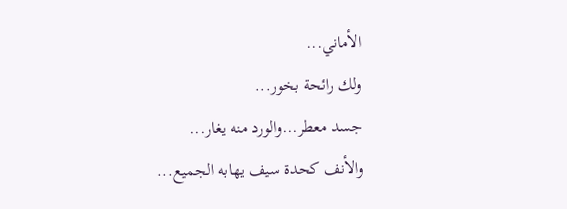الأماني...
ولك رائحة بخور...
جسد معطر...والورد منه يغار...
والأنف كحدة سيف يهابه الجميع...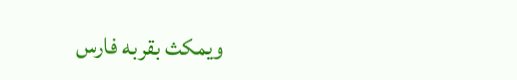ويمكث بقربه فارس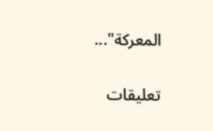المعركة"...

تعليقات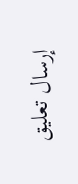إرسال تعليق